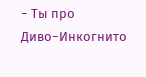− Ты про Диво−Инкогнито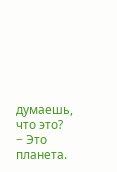думаешь, что это?
− Это планета.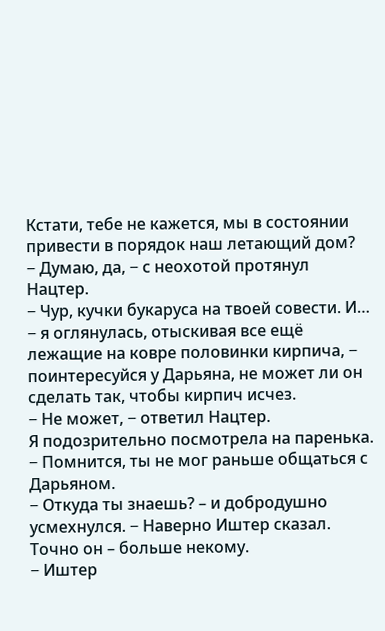Кстати, тебе не кажется, мы в состоянии привести в порядок наш летающий дом?
− Думаю, да, − с неохотой протянул Нацтер.
− Чур, кучки букаруса на твоей совести. И… − я оглянулась, отыскивая все ещё лежащие на ковре половинки кирпича, − поинтересуйся у Дарьяна, не может ли он сделать так, чтобы кирпич исчез.
− Не может, − ответил Нацтер.
Я подозрительно посмотрела на паренька.
− Помнится, ты не мог раньше общаться с Дарьяном.
− Откуда ты знаешь? – и добродушно усмехнулся. − Наверно Иштер сказал. Точно он – больше некому.
− Иштер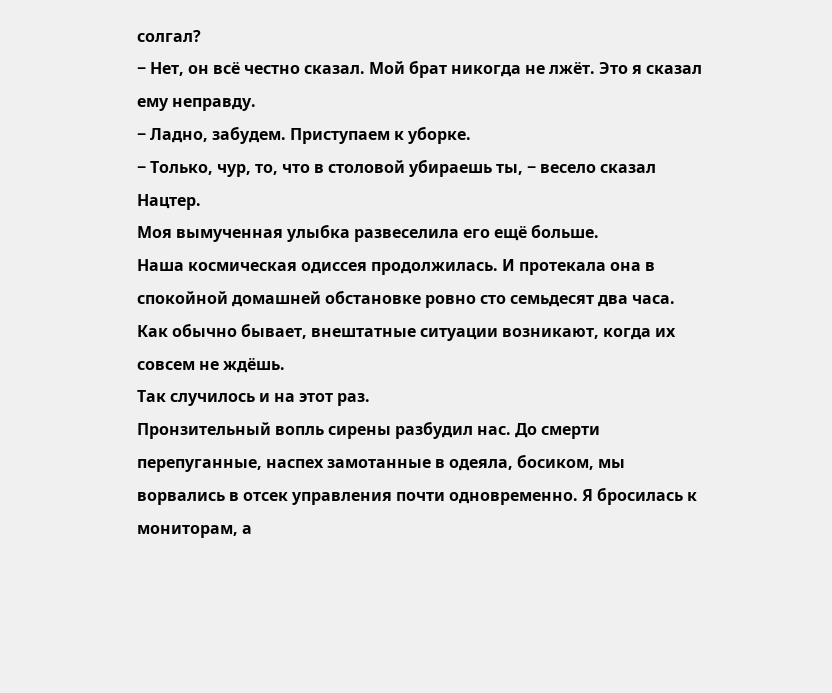солгал?
− Нет, он всё честно сказал. Мой брат никогда не лжёт. Это я сказал ему неправду.
− Ладно, забудем. Приступаем к уборке.
− Только, чур, то, что в столовой убираешь ты, − весело сказал Нацтер.
Моя вымученная улыбка развеселила его ещё больше.
Наша космическая одиссея продолжилась. И протекала она в спокойной домашней обстановке ровно сто семьдесят два часа. Как обычно бывает, внештатные ситуации возникают, когда их совсем не ждёшь.
Так случилось и на этот раз.
Пронзительный вопль сирены разбудил нас. До смерти перепуганные, наспех замотанные в одеяла, босиком, мы ворвались в отсек управления почти одновременно. Я бросилась к мониторам, а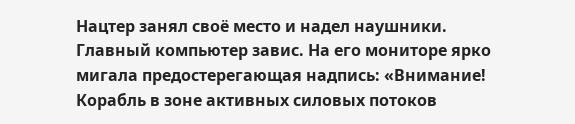Нацтер занял своё место и надел наушники.
Главный компьютер завис. На его мониторе ярко мигала предостерегающая надпись: «Внимание! Корабль в зоне активных силовых потоков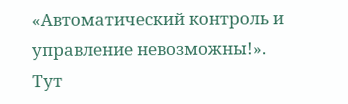«Автоматический контроль и управление невозможны!».
Тут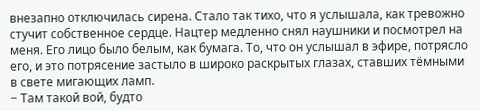внезапно отключилась сирена. Стало так тихо, что я услышала, как тревожно стучит собственное сердце. Нацтер медленно снял наушники и посмотрел на меня. Его лицо было белым, как бумага. То, что он услышал в эфире, потрясло его, и это потрясение застыло в широко раскрытых глазах, ставших тёмными в свете мигающих ламп.
− Там такой вой, будто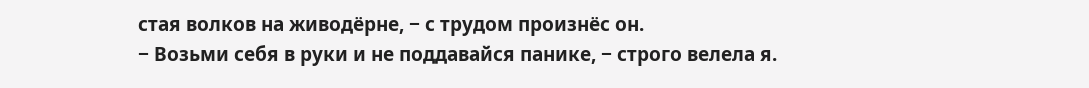стая волков на живодёрне, − с трудом произнёс он.
− Возьми себя в руки и не поддавайся панике, − строго велела я.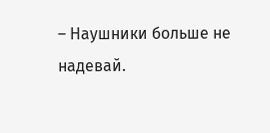– Наушники больше не надевай.